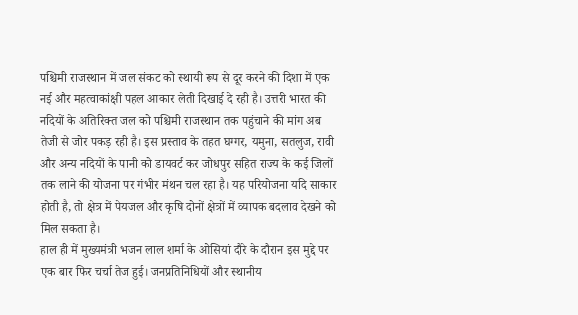पश्चिमी राजस्थान में जल संकट को स्थायी रूप से दूर करने की दिशा में एक नई और महत्वाकांक्षी पहल आकार लेती दिखाई दे रही है। उत्तरी भारत की नदियों के अतिरिक्त जल को पश्चिमी राजस्थान तक पहुंचाने की मांग अब तेजी से जोर पकड़ रही है। इस प्रस्ताव के तहत घग्गर, यमुना, सतलुज, रावी और अन्य नदियों के पानी को डायवर्ट कर जोधपुर सहित राज्य के कई जिलों तक लाने की योजना पर गंभीर मंथन चल रहा है। यह परियोजना यदि साकार होती है, तो क्षेत्र में पेयजल और कृषि दोनों क्षेत्रों में व्यापक बदलाव देखने को मिल सकता है।
हाल ही में मुख्यमंत्री भजन लाल शर्मा के ओसियां दौरे के दौरान इस मुद्दे पर एक बार फिर चर्चा तेज हुई। जनप्रतिनिधियों और स्थानीय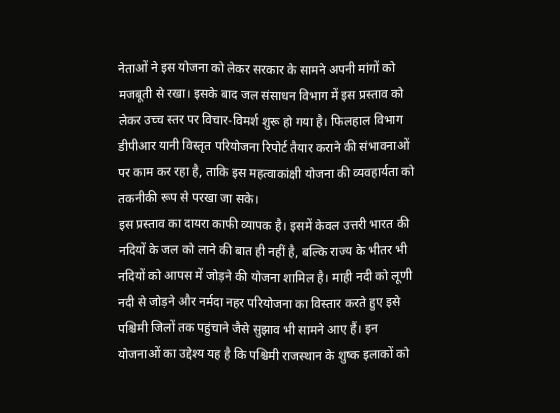नेताओं ने इस योजना को लेकर सरकार के सामने अपनी मांगों को मजबूती से रखा। इसके बाद जल संसाधन विभाग में इस प्रस्ताव को लेकर उच्च स्तर पर विचार-विमर्श शुरू हो गया है। फिलहाल विभाग डीपीआर यानी विस्तृत परियोजना रिपोर्ट तैयार कराने की संभावनाओं पर काम कर रहा है, ताकि इस महत्वाकांक्षी योजना की व्यवहार्यता को तकनीकी रूप से परखा जा सके।
इस प्रस्ताव का दायरा काफी व्यापक है। इसमें केवल उत्तरी भारत की नदियों के जल को लाने की बात ही नहीं है, बल्कि राज्य के भीतर भी नदियों को आपस में जोड़ने की योजना शामिल है। माही नदी को लूणी नदी से जोड़ने और नर्मदा नहर परियोजना का विस्तार करते हुए इसे पश्चिमी जिलों तक पहुंचाने जैसे सुझाव भी सामने आए हैं। इन योजनाओं का उद्देश्य यह है कि पश्चिमी राजस्थान के शुष्क इलाकों को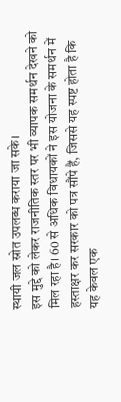स्थायी जल स्रोत उपलब्ध कराया जा सके।
इस मुद्दे को लेकर राजनीतिक स्तर पर भी व्यापक समर्थन देखने को मिल रहा है। 60 से अधिक विधायकों ने इस योजना के समर्थन में हस्ताक्षर कर सरकार को पत्र सौंपे हैं, जिससे यह स्पष्ट होता है कि यह केवल एक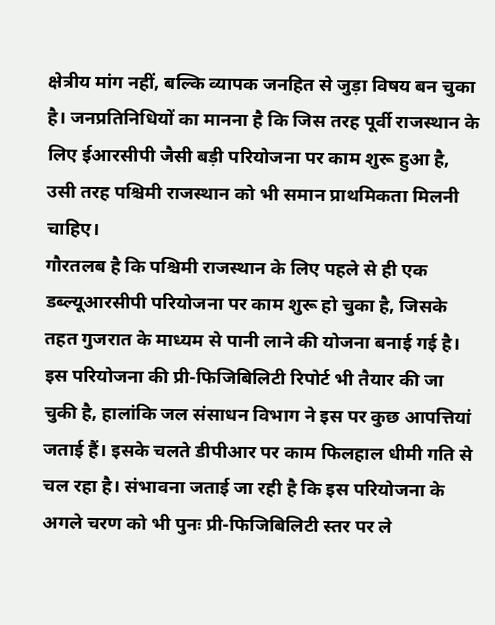क्षेत्रीय मांग नहीं, बल्कि व्यापक जनहित से जुड़ा विषय बन चुका है। जनप्रतिनिधियों का मानना है कि जिस तरह पूर्वी राजस्थान के लिए ईआरसीपी जैसी बड़ी परियोजना पर काम शुरू हुआ है, उसी तरह पश्चिमी राजस्थान को भी समान प्राथमिकता मिलनी चाहिए।
गौरतलब है कि पश्चिमी राजस्थान के लिए पहले से ही एक डब्ल्यूआरसीपी परियोजना पर काम शुरू हो चुका है, जिसके तहत गुजरात के माध्यम से पानी लाने की योजना बनाई गई है। इस परियोजना की प्री-फिजिबिलिटी रिपोर्ट भी तैयार की जा चुकी है, हालांकि जल संसाधन विभाग ने इस पर कुछ आपत्तियां जताई हैं। इसके चलते डीपीआर पर काम फिलहाल धीमी गति से चल रहा है। संभावना जताई जा रही है कि इस परियोजना के अगले चरण को भी पुनः प्री-फिजिबिलिटी स्तर पर ले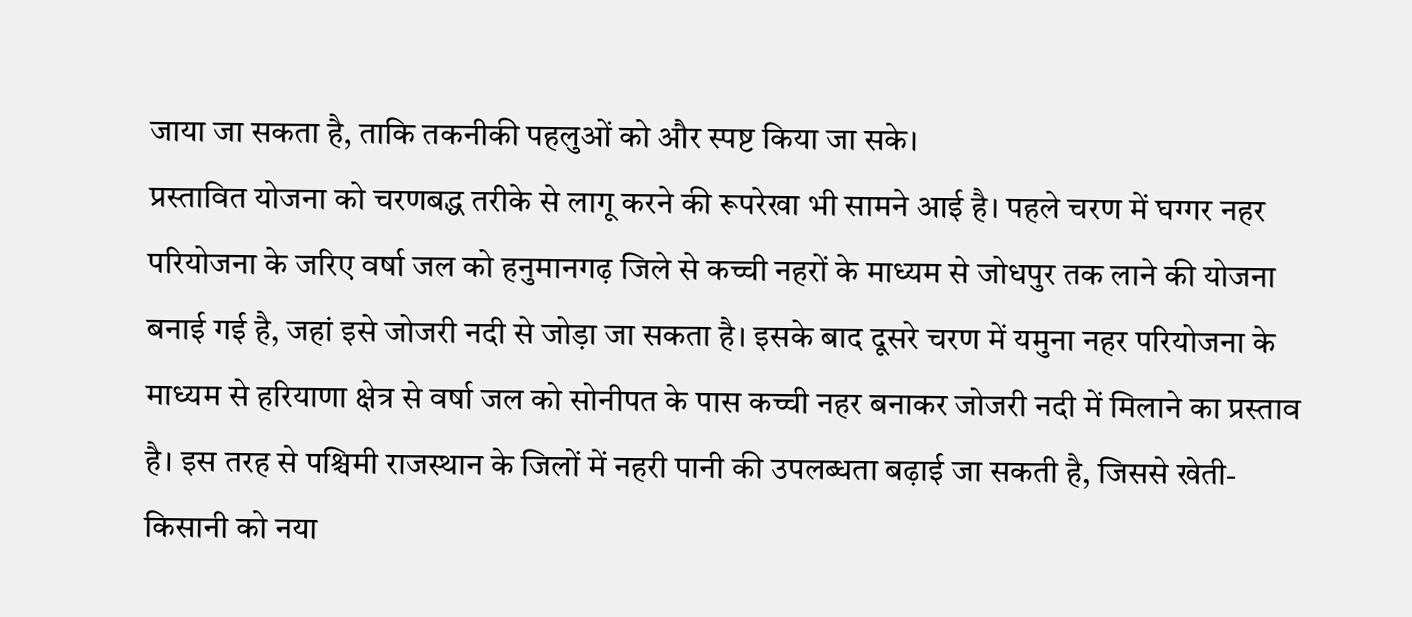जाया जा सकता है, ताकि तकनीकी पहलुओं को और स्पष्ट किया जा सके।
प्रस्तावित योजना को चरणबद्ध तरीके से लागू करने की रूपरेखा भी सामने आई है। पहले चरण में घग्गर नहर परियोजना के जरिए वर्षा जल को हनुमानगढ़ जिले से कच्ची नहरों के माध्यम से जोधपुर तक लाने की योजना बनाई गई है, जहां इसे जोजरी नदी से जोड़ा जा सकता है। इसके बाद दूसरे चरण में यमुना नहर परियोजना के माध्यम से हरियाणा क्षेत्र से वर्षा जल को सोनीपत के पास कच्ची नहर बनाकर जोजरी नदी में मिलाने का प्रस्ताव है। इस तरह से पश्चिमी राजस्थान के जिलों में नहरी पानी की उपलब्धता बढ़ाई जा सकती है, जिससे खेती-किसानी को नया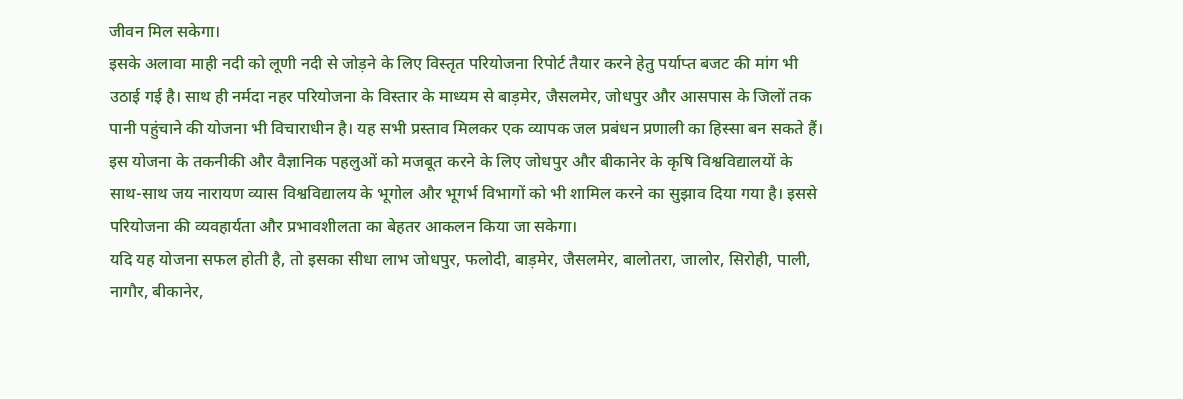जीवन मिल सकेगा।
इसके अलावा माही नदी को लूणी नदी से जोड़ने के लिए विस्तृत परियोजना रिपोर्ट तैयार करने हेतु पर्याप्त बजट की मांग भी उठाई गई है। साथ ही नर्मदा नहर परियोजना के विस्तार के माध्यम से बाड़मेर, जैसलमेर, जोधपुर और आसपास के जिलों तक पानी पहुंचाने की योजना भी विचाराधीन है। यह सभी प्रस्ताव मिलकर एक व्यापक जल प्रबंधन प्रणाली का हिस्सा बन सकते हैं।
इस योजना के तकनीकी और वैज्ञानिक पहलुओं को मजबूत करने के लिए जोधपुर और बीकानेर के कृषि विश्वविद्यालयों के साथ-साथ जय नारायण व्यास विश्वविद्यालय के भूगोल और भूगर्भ विभागों को भी शामिल करने का सुझाव दिया गया है। इससे परियोजना की व्यवहार्यता और प्रभावशीलता का बेहतर आकलन किया जा सकेगा।
यदि यह योजना सफल होती है, तो इसका सीधा लाभ जोधपुर, फलोदी, बाड़मेर, जैसलमेर, बालोतरा, जालोर, सिरोही, पाली, नागौर, बीकानेर,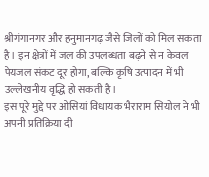श्रीगंगानगर और हनुमानगढ़ जैसे जिलों को मिल सकता है। इन क्षेत्रों में जल की उपलब्धता बढ़ने से न केवल पेयजल संकट दूर होगा, बल्कि कृषि उत्पादन में भी उल्लेखनीय वृद्धि हो सकती है।
इस पूरे मुद्दे पर ओसियां विधायक भैराराम सियोल ने भी अपनी प्रतिक्रिया दी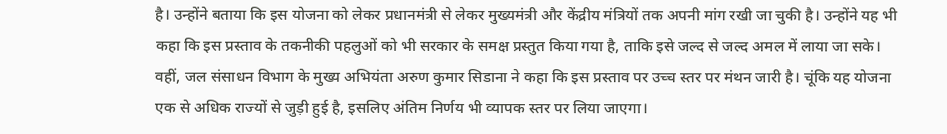है। उन्होंने बताया कि इस योजना को लेकर प्रधानमंत्री से लेकर मुख्यमंत्री और केंद्रीय मंत्रियों तक अपनी मांग रखी जा चुकी है। उन्होंने यह भी कहा कि इस प्रस्ताव के तकनीकी पहलुओं को भी सरकार के समक्ष प्रस्तुत किया गया है, ताकि इसे जल्द से जल्द अमल में लाया जा सके।
वहीं, जल संसाधन विभाग के मुख्य अभियंता अरुण कुमार सिडाना ने कहा कि इस प्रस्ताव पर उच्च स्तर पर मंथन जारी है। चूंकि यह योजना एक से अधिक राज्यों से जुड़ी हुई है, इसलिए अंतिम निर्णय भी व्यापक स्तर पर लिया जाएगा।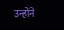उन्होंने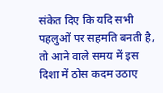संकेत दिए कि यदि सभी पहलुओं पर सहमति बनती है, तो आने वाले समय में इस दिशा में ठोस कदम उठाए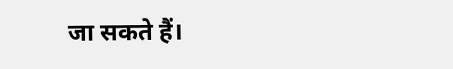जा सकते हैं।